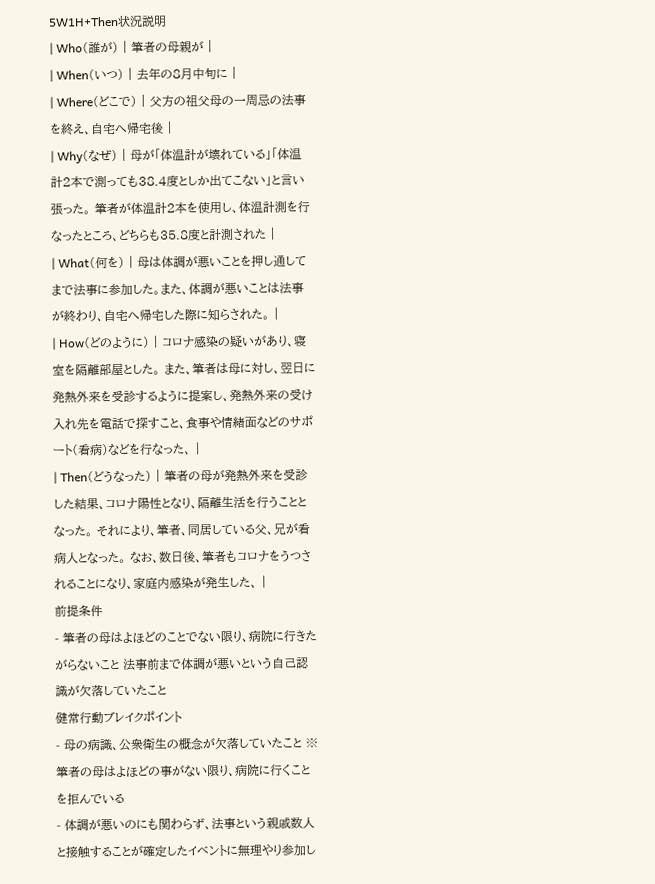5W1H+Then状況説明
| Who(誰が) | 筆者の母親が |
| When(いつ) | 去年の8月中旬に |
| Where(どこで) | 父方の祖父母の一周忌の法事を終え、自宅へ帰宅後 |
| Why(なぜ) | 母が「体温計が壊れている」「体温計2本で測っても38.4度としか出てこない」と言い張った。 筆者が体温計2本を使用し、体温計測を行なったところ、どちらも35.8度と計測された |
| What(何を) | 母は体調が悪いことを押し通してまで法事に参加した。また、体調が悪いことは法事が終わり、自宅へ帰宅した際に知らされた。 |
| How(どのように) | コロナ感染の疑いがあり、寝室を隔離部屋とした。 また、筆者は母に対し、翌日に発熱外来を受診するように提案し、発熱外来の受け入れ先を電話で探すこと、食事や情緒面などのサポート(看病)などを行なった、 |
| Then(どうなった) | 筆者の母が発熱外来を受診した結果、コロナ陽性となり、隔離生活を行うこととなった。 それにより、筆者、同居している父、兄が看病人となった。 なお、数日後、筆者もコロナをうつされることになり、家庭内感染が発生した、 |
前提条件
- 筆者の母はよほどのことでない限り、病院に行きたがらないこと 法事前まで体調が悪いという自己認識が欠落していたこと
健常行動ブレイクポイント
- 母の病識、公衆衛生の概念が欠落していたこと ※筆者の母はよほどの事がない限り、病院に行くことを拒んでいる
- 体調が悪いのにも関わらず、法事という親戚数人と接触することが確定したイベントに無理やり参加し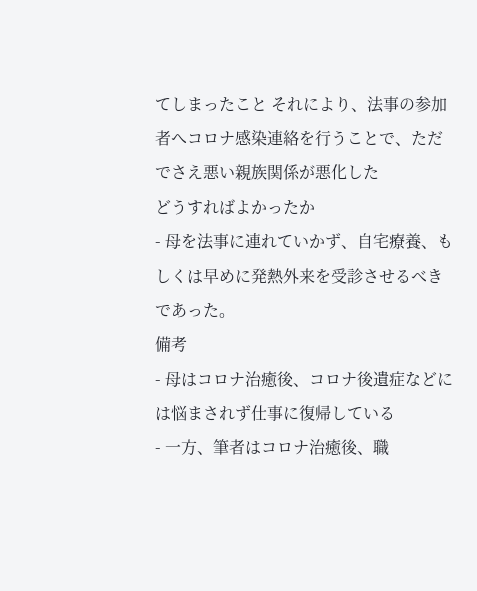てしまったこと それにより、法事の参加者へコロナ感染連絡を行うことで、ただでさえ悪い親族関係が悪化した
どうすればよかったか
- 母を法事に連れていかず、自宅療養、もしくは早めに発熱外来を受診させるべきであった。
備考
- 母はコロナ治癒後、コロナ後遺症などには悩まされず仕事に復帰している
- 一方、筆者はコロナ治癒後、職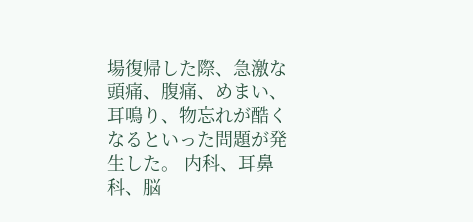場復帰した際、急激な頭痛、腹痛、めまい、耳鳴り、物忘れが酷くなるといった問題が発生した。 内科、耳鼻科、脳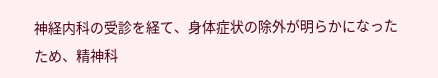神経内科の受診を経て、身体症状の除外が明らかになったため、精神科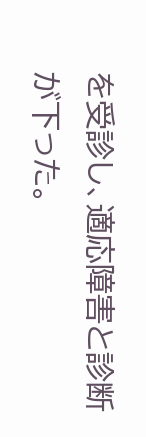を受診し、適応障害と診断が下った。